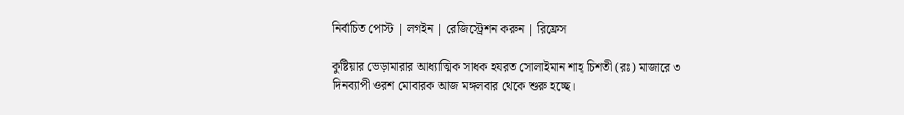নির্বাচিত পোস্ট | লগইন | রেজিস্ট্রেশন করুন | রিফ্রেস

কুষ্টিয়ার ভেড়ামারার আধ্যাত্মিক সাধক হযরত সোলাইমান শাহ্ চিশতী (রঃ) মাজারে ৩ দিনব্যাপী ওরশ মোবারক আজ মঙ্গলবার থেকে শুরু হচ্ছে।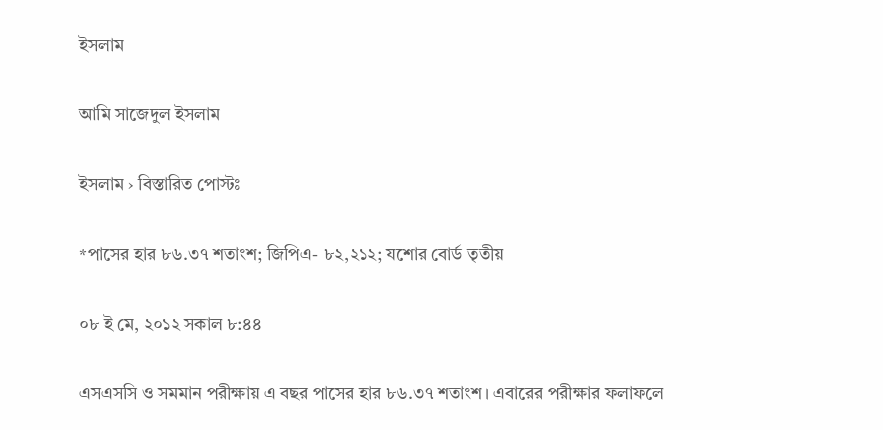ইসলাম

আমি সাজেদুল ইসলাম

ইসলাম › বিস্তারিত পোস্টঃ

*পাসের হার ৮৬.৩৭ শতাংশ; জিপিএ- ৮২,২১২; যশোর বোর্ড তৃতীয়

০৮ ই মে, ২০১২ সকাল ৮:৪৪

এসএসসি ও সমমান পরীক্ষায় এ বছর পাসের হার ৮৬.৩৭ শতাংশ। এবারের পরীক্ষার ফলাফলে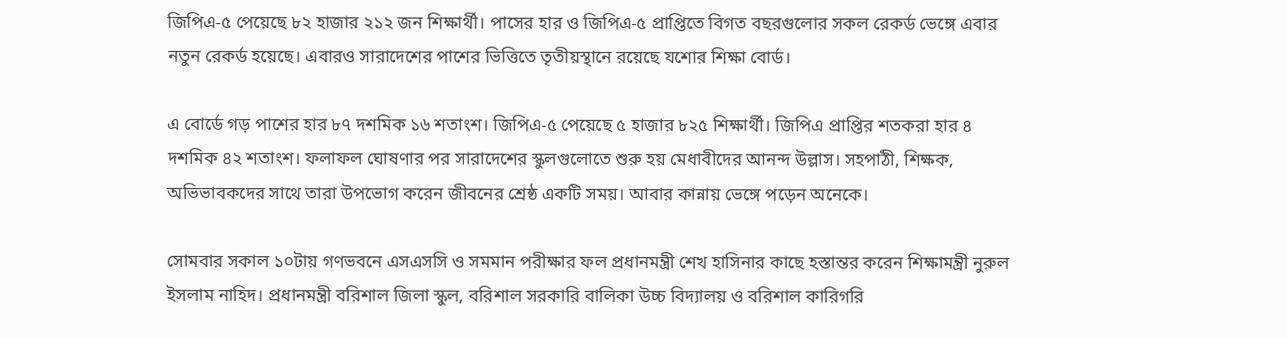জিপিএ-৫ পেয়েছে ৮২ হাজার ২১২ জন শিক্ষার্থী। পাসের হার ও জিপিএ-৫ প্রাপ্তিতে বিগত বছরগুলোর সকল রেকর্ড ভেঙ্গে এবার নতুন রেকর্ড হয়েছে। এবারও সারাদেশের পাশের ভিত্তিতে তৃতীয়স্থানে রয়েছে যশোর শিক্ষা বোর্ড।

এ বোর্ডে গড় পাশের হার ৮৭ দশমিক ১৬ শতাংশ। জিপিএ-৫ পেয়েছে ৫ হাজার ৮২৫ শিক্ষার্থী। জিপিএ প্রাপ্তির শতকরা হার ৪ দশমিক ৪২ শতাংশ। ফলাফল ঘোষণার পর সারাদেশের স্কুলগুলোতে শুরু হয় মেধাবীদের আনন্দ উল্লাস। সহপাঠী, শিক্ষক, অভিভাবকদের সাথে তারা উপভোগ করেন জীবনের শ্রেষ্ঠ একটি সময়। আবার কান্নায় ভেঙ্গে পড়েন অনেকে।

সোমবার সকাল ১০টায় গণভবনে এসএসসি ও সমমান পরীক্ষার ফল প্রধানমন্ত্রী শেখ হাসিনার কাছে হস্তান্তর করেন শিক্ষামন্ত্রী নুরুল ইসলাম নাহিদ। প্রধানমন্ত্রী বরিশাল জিলা স্কুল, বরিশাল সরকারি বালিকা উচ্চ বিদ্যালয় ও বরিশাল কারিগরি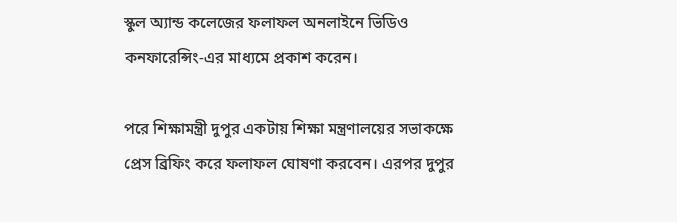স্কুল অ্যান্ড কলেজের ফলাফল অনলাইনে ভিডিও কনফারেন্সিং-এর মাধ্যমে প্রকাশ করেন।

পরে শিক্ষামন্ত্রী দুপুর একটায় শিক্ষা মন্ত্রণালয়ের সভাকক্ষে প্রেস ব্রিফিং করে ফলাফল ঘোষণা করবেন। এরপর দুপুর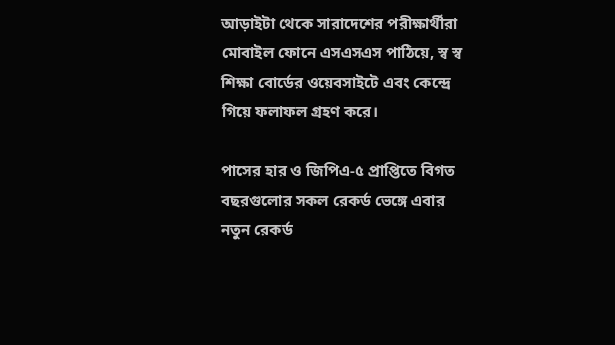আড়াইটা থেকে সারাদেশের পরীক্ষার্থীরা মোবাইল ফোনে এসএসএস পাঠিয়ে, স্ব স্ব শিক্ষা বোর্ডের ওয়েবসাইটে এবং কেন্দ্রে গিয়ে ফলাফল গ্রহণ করে।

পাসের হার ও জিপিএ-৫ প্রাপ্তিতে বিগত বছরগুলোর সকল রেকর্ড ভেঙ্গে এবার নতুন রেকর্ড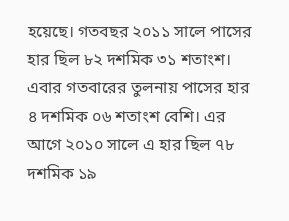হয়েছে। গতবছর ২০১১ সালে পাসের হার ছিল ৮২ দশমিক ৩১ শতাংশ। এবার গতবারের তুলনায় পাসের হার ৪ দশমিক ০৬ শতাংশ বেশি। এর আগে ২০১০ সালে এ হার ছিল ৭৮ দশমিক ১৯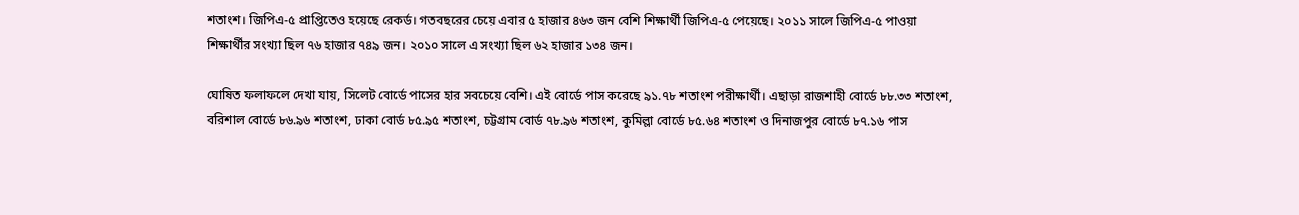শতাংশ। জিপিএ-৫ প্রাপ্তিতেও হয়েছে রেকর্ড। গতবছরের চেয়ে এবার ৫ হাজার ৪৬৩ জন বেশি শিক্ষার্থী জিপিএ-৫ পেয়েছে। ২০১১ সালে জিপিএ-৫ পাওয়া শিক্ষার্থীর সংখ্যা ছিল ৭৬ হাজার ৭৪৯ জন। ২০১০ সালে এ সংখ্যা ছিল ৬২ হাজার ১৩৪ জন।

ঘোষিত ফলাফলে দেখা যায়, সিলেট বোর্ডে পাসের হার সবচেয়ে বেশি। এই বোর্ডে পাস করেছে ৯১.৭৮ শতাংশ পরীক্ষার্থী। এছাড়া রাজশাহী বোর্ডে ৮৮.৩৩ শতাংশ, বরিশাল বোর্ডে ৮৬.৯৬ শতাংশ, ঢাকা বোর্ড ৮৫.৯৫ শতাংশ, চট্টগ্রাম বোর্ড ৭৮.৯৬ শতাংশ, কুমিল্লা বোর্ডে ৮৫.৬৪ শতাংশ ও দিনাজপুর বোর্ডে ৮৭.১৬ পাস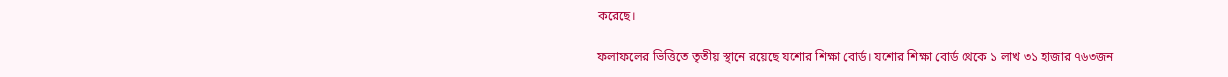করেছে।

ফলাফলের ভিত্তিতে তৃতীয় স্থানে রয়েছে যশোর শিক্ষা বোর্ড। যশোর শিক্ষা বোর্ড থেকে ১ লাখ ৩১ হাজার ৭৬৩জন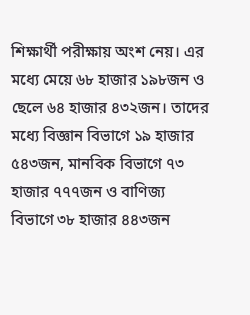শিক্ষার্থী পরীক্ষায় অংশ নেয়। এর মধ্যে মেয়ে ৬৮ হাজার ১৯৮জন ও ছেলে ৬৪ হাজার ৪৩২জন। তাদের মধ্যে বিজ্ঞান বিভাগে ১৯ হাজার ৫৪৩জন, মানবিক বিভাগে ৭৩ হাজার ৭৭৭জন ও বাণিজ্য বিভাগে ৩৮ হাজার ৪৪৩জন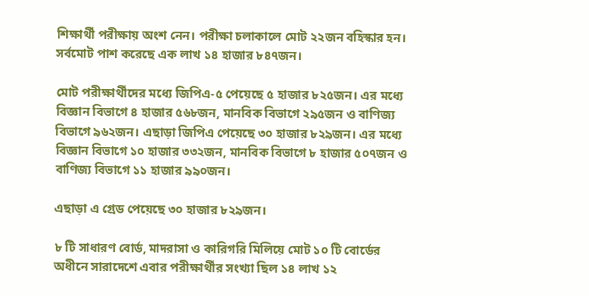শিক্ষার্থী পরীক্ষায় অংশ নেন। পরীক্ষা চলাকালে মোট ২২জন বহিস্কার হন। সর্বমোট পাশ করেছে এক লাখ ১৪ হাজার ৮৪৭জন।

মোট পরীক্ষার্থীদের মধ্যে জিপিএ-৫ পেয়েছে ৫ হাজার ৮২৫জন। এর মধ্যে বিজ্ঞান বিভাগে ৪ হাজার ৫৬৮জন, মানবিক বিভাগে ২৯৫জন ও বাণিজ্য বিভাগে ৯৬২জন। এছাড়া জিপিএ পেয়েছে ৩০ হাজার ৮২৯জন। এর মধ্যে বিজ্ঞান বিভাগে ১০ হাজার ৩৩২জন, মানবিক বিভাগে ৮ হাজার ৫০৭জন ও বাণিজ্য বিভাগে ১১ হাজার ৯৯০জন।

এছাড়া এ গ্রেড পেয়েছে ৩০ হাজার ৮২৯জন।

৮ টি সাধারণ বোর্ড, মাদরাসা ও কারিগরি মিলিয়ে মোট ১০ টি বোর্ডের অধীনে সারাদেশে এবার পরীক্ষার্থীর সংখ্যা ছিল ১৪ লাখ ১২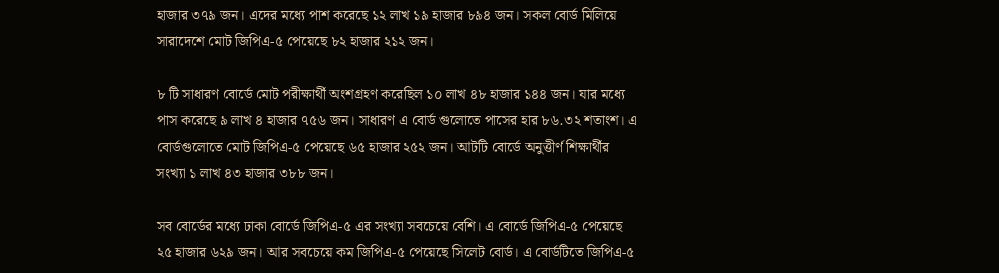হাজার ৩৭৯ জন। এদের মধ্যে পাশ করেছে ১২ লাখ ১৯ হাজার ৮৯৪ জন। সকল বোর্ড মিলিয়ে সারাদেশে মোট জিপিএ-৫ পেয়েছে ৮২ হাজার ২১২ জন।

৮ টি সাধারণ বোর্ডে মোট পরীক্ষার্থী অংশগ্রহণ করেছিল ১০ লাখ ৪৮ হাজার ১৪৪ জন। যার মধ্যে পাস করেছে ৯ লাখ ৪ হাজার ৭৫৬ জন। সাধারণ এ বোর্ড গুলোতে পাসের হার ৮৬.৩২ শতাংশ। এ বোর্ডগুলোতে মোট জিপিএ-৫ পেয়েছে ৬৫ হাজার ২৫২ জন। আটটি বোর্ডে অনুত্তীর্ণ শিক্ষার্থীর সংখ্যা ১ লাখ ৪৩ হাজার ৩৮৮ জন।

সব বোর্ডের মধ্যে ঢাকা বোর্ডে জিপিএ-৫ এর সংখ্যা সবচেয়ে বেশি। এ বোর্ডে জিপিএ-৫ পেয়েছে ২৫ হাজার ৬২৯ জন। আর সবচেয়ে কম জিপিএ-৫ পেয়েছে সিলেট বোর্ড। এ বোর্ডটিতে জিপিএ-৫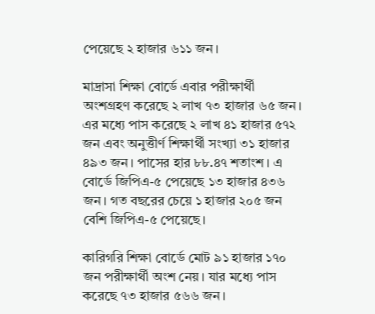পেয়েছে ২ হাজার ৬১১ জন।

মাদ্রাসা শিক্ষা বোর্ডে এবার পরীক্ষার্থী অংশগ্রহণ করেছে ২ লাখ ৭৩ হাজার ৬৫ জন। এর মধ্যে পাস করেছে ২ লাখ ৪১ হাজার ৫৭২ জন এবং অনুত্তীর্ণ শিক্ষার্থী সংখ্যা ৩১ হাজার ৪৯৩ জন। পাসের হার ৮৮.৪৭ শতাংশ। এ বোর্ডে জিপিএ-৫ পেয়েছে ১৩ হাজার ৪৩৬ জন। গত বছরের চেয়ে ১ হাজার ২০৫ জন বেশি জিপিএ-৫ পেয়েছে।

কারিগরি শিক্ষা বোর্ডে মোট ৯১ হাজার ১৭০ জন পরীক্ষার্থী অংশ নেয়। যার মধ্যে পাস করেছে ৭৩ হাজার ৫৬৬ জন।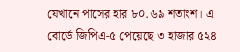যেখানে পাসের হার ৮০.৬৯ শতাংশ। এ বোর্ডে জিপিএ-৫ পেয়েছে ৩ হাজার ৫২৪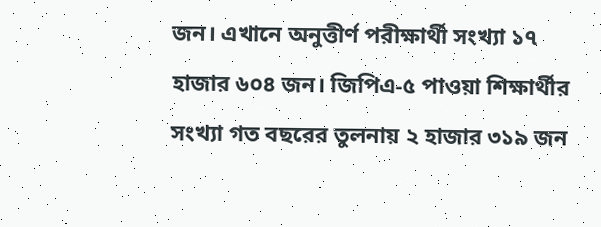জন। এখানে অনুত্তীর্ণ পরীক্ষার্থী সংখ্যা ১৭ হাজার ৬০৪ জন। জিপিএ-৫ পাওয়া শিক্ষার্থীর সংখ্যা গত বছরের তুলনায় ২ হাজার ৩১৯ জন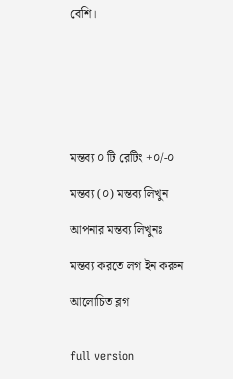বেশি।







মন্তব্য ০ টি রেটিং +০/-০

মন্তব্য (০) মন্তব্য লিখুন

আপনার মন্তব্য লিখুনঃ

মন্তব্য করতে লগ ইন করুন

আলোচিত ব্লগ


full version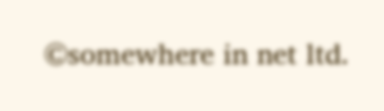©somewhere in net ltd.